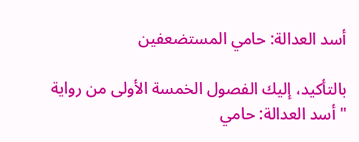أسد العدالة: حامي المستضعفين

بالتأكيد، إليك الفصول الخمسة الأولى من رواية "أسد العدالة: حامي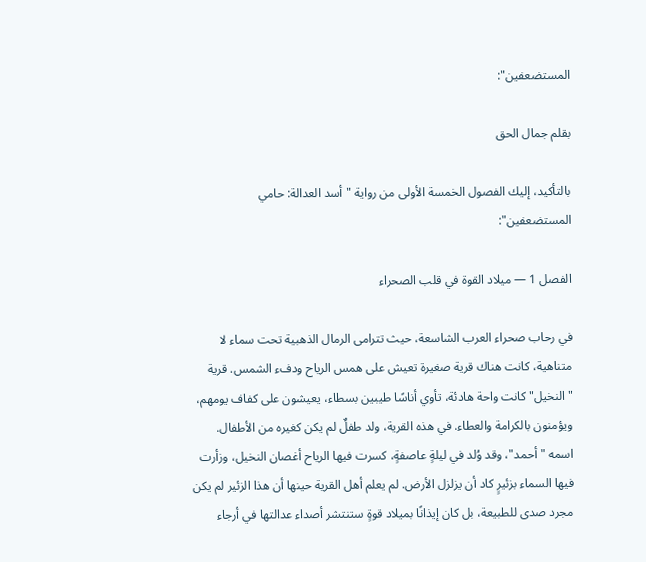المستضعفين":

بقلم جمال الحق

بالتأكيد، إليك الفصول الخمسة الأولى من رواية "أسد العدالة: حامي المستضعفين":

الفصل 1 — ميلاد القوة في قلب الصحراء

في رحاب صحراء العرب الشاسعة، حيث تترامى الرمال الذهبية تحت سماء لا متناهية، كانت هناك قرية صغيرة تعيش على همس الرياح ودفء الشمس. قرية "النخيل" كانت واحة هادئة، تأوي أناسًا طيبين بسطاء، يعيشون على كفاف يومهم، ويؤمنون بالكرامة والعطاء. في هذه القرية، ولد طفلٌ لم يكن كغيره من الأطفال. اسمه "أحمد"، وقد وُلد في ليلةٍ عاصفةٍ، كسرت فيها الرياح أغصان النخيل، وزأرت فيها السماء بزئيرٍ كاد أن يزلزل الأرض. لم يعلم أهل القرية حينها أن هذا الزئير لم يكن مجرد صدى للطبيعة، بل كان إيذانًا بميلاد قوةٍ ستنتشر أصداء عدالتها في أرجاء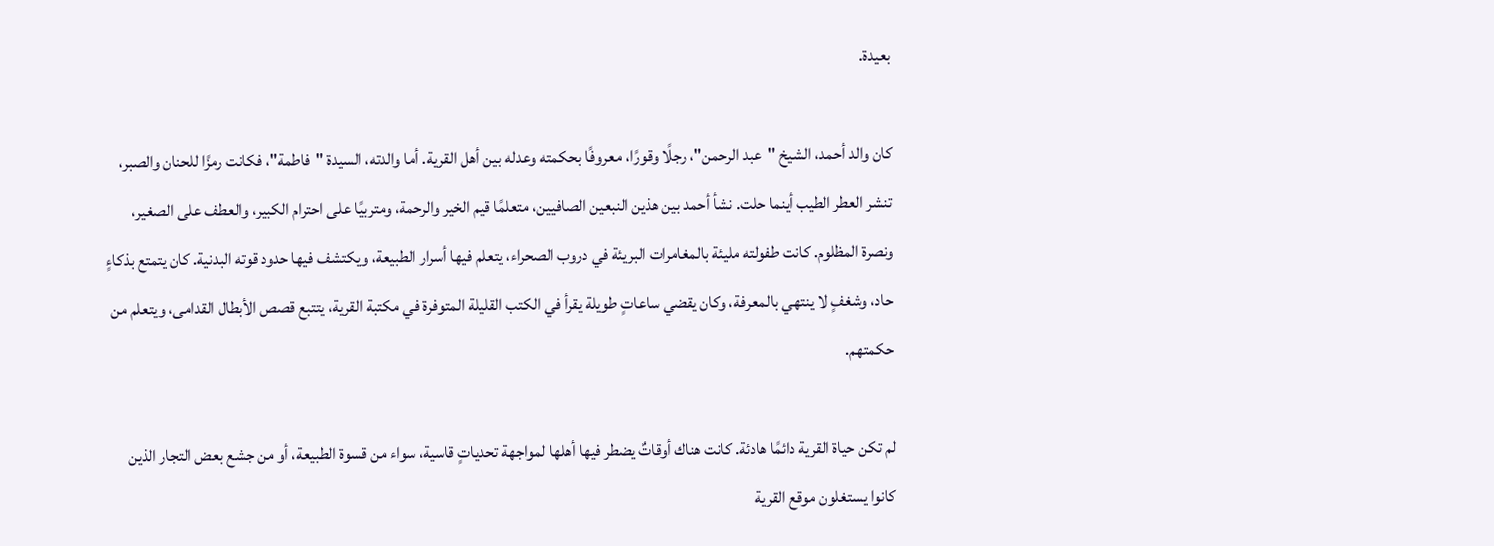بعيدة.

كان والد أحمد، الشيخ "عبد الرحمن"، رجلًا وقورًا، معروفًا بحكمته وعدله بين أهل القرية. أما والدته، السيدة "فاطمة"، فكانت رمزًا للحنان والصبر، تنشر العطر الطيب أينما حلت. نشأ أحمد بين هذين النبعين الصافيين، متعلمًا قيم الخير والرحمة، ومتربيًا على احترام الكبير، والعطف على الصغير، ونصرة المظلوم. كانت طفولته مليئة بالمغامرات البريئة في دروب الصحراء، يتعلم فيها أسرار الطبيعة، ويكتشف فيها حدود قوته البدنية. كان يتمتع بذكاءٍ حاد، وشغفٍ لا ينتهي بالمعرفة، وكان يقضي ساعاتٍ طويلة يقرأ في الكتب القليلة المتوفرة في مكتبة القرية، يتتبع قصص الأبطال القدامى، ويتعلم من حكمتهم.

لم تكن حياة القرية دائمًا هادئة. كانت هناك أوقاتٌ يضطر فيها أهلها لمواجهة تحدياتٍ قاسية، سواء من قسوة الطبيعة، أو من جشع بعض التجار الذين كانوا يستغلون موقع القرية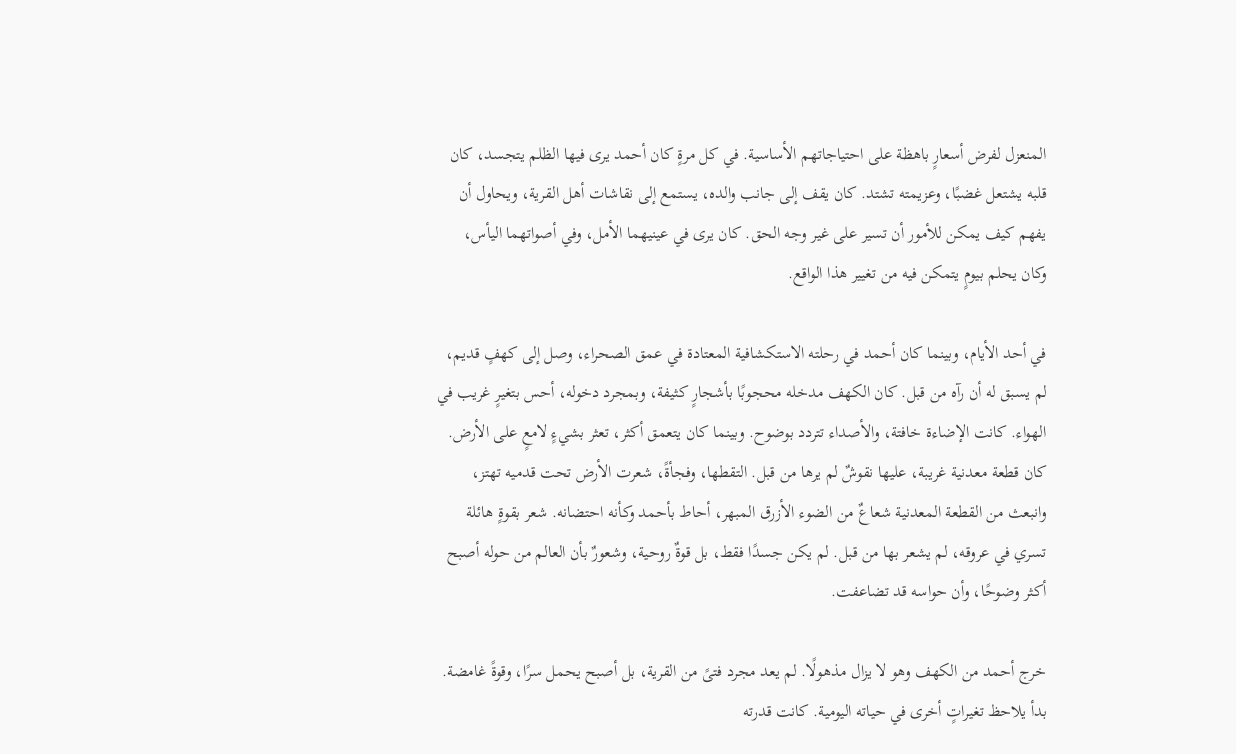المنعزل لفرض أسعارٍ باهظة على احتياجاتهم الأساسية. في كل مرةٍ كان أحمد يرى فيها الظلم يتجسد، كان قلبه يشتعل غضبًا، وعزيمته تشتد. كان يقف إلى جانب والده، يستمع إلى نقاشات أهل القرية، ويحاول أن يفهم كيف يمكن للأمور أن تسير على غير وجه الحق. كان يرى في عينيهما الأمل، وفي أصواتهما اليأس، وكان يحلم بيومٍ يتمكن فيه من تغيير هذا الواقع.

في أحد الأيام، وبينما كان أحمد في رحلته الاستكشافية المعتادة في عمق الصحراء، وصل إلى كهفٍ قديم، لم يسبق له أن رآه من قبل. كان الكهف مدخله محجوبًا بأشجارٍ كثيفة، وبمجرد دخوله، أحس بتغيرٍ غريب في الهواء. كانت الإضاءة خافتة، والأصداء تتردد بوضوح. وبينما كان يتعمق أكثر، تعثر بشيءٍ لامعٍ على الأرض. كان قطعة معدنية غريبة، عليها نقوشٌ لم يرها من قبل. التقطها، وفجأةً، شعرت الأرض تحت قدميه تهتز، وانبعث من القطعة المعدنية شعاعٌ من الضوء الأزرق المبهر، أحاط بأحمد وكأنه احتضانه. شعر بقوةٍ هائلة تسري في عروقه، لم يشعر بها من قبل. لم يكن جسدًا فقط، بل قوةٌ روحية، وشعورٌ بأن العالم من حوله أصبح أكثر وضوحًا، وأن حواسه قد تضاعفت.

خرج أحمد من الكهف وهو لا يزال مذهولًا. لم يعد مجرد فتىً من القرية، بل أصبح يحمل سرًا، وقوةً غامضة. بدأ يلاحظ تغيراتٍ أخرى في حياته اليومية. كانت قدرته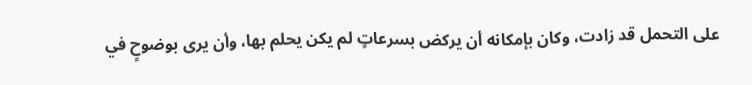على التحمل قد زادت، وكان بإمكانه أن يركض بسرعاتٍ لم يكن يحلم بها، وأن يرى بوضوحٍ في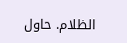الظلام. حاول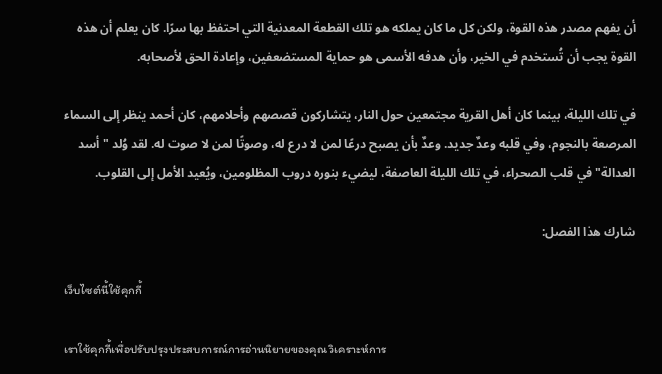أن يفهم مصدر هذه القوة، ولكن كل ما كان يملكه هو تلك القطعة المعدنية التي احتفظ بها سرًا. كان يعلم أن هذه القوة يجب أن تُستخدم في الخير، وأن هدفه الأسمى هو حماية المستضعفين، وإعادة الحق لأصحابه.

في تلك الليلة، بينما كان أهل القرية مجتمعين حول النار، يتشاركون قصصهم وأحلامهم، كان أحمد ينظر إلى السماء المرصعة بالنجوم، وفي قلبه وعدٌ جديد. وعدٌ بأن يصبح درعًا لمن لا درع له، وصوتًا لمن لا صوت له. لقد وُلد "أسد العدالة" في قلب الصحراء، في تلك الليلة العاصفة، ليضيء بنوره دروب المظلومين، ويُعيد الأمل إلى القلوب.

شارك هذا الفصل:

เว็บไซต์นี้ใช้คุกกี้

เราใช้คุกกี้เพื่อปรับปรุงประสบการณ์การอ่านนิยายของคุณ วิเคราะห์การ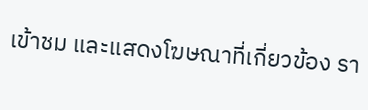เข้าชม และแสดงโฆษณาที่เกี่ยวข้อง รา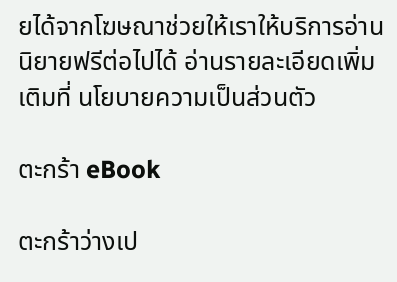ยได้จากโฆษณาช่วยให้เราให้บริการอ่านนิยายฟรีต่อไปได้ อ่านรายละเอียดเพิ่มเติมที่ นโยบายความเป็นส่วนตัว

ตะกร้า eBook

ตะกร้าว่างเป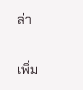ล่า

เพิ่ม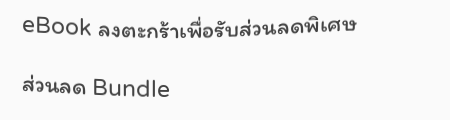eBook ลงตะกร้าเพื่อรับส่วนลดพิเศษ

ส่วนลด Bundle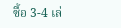ซื้อ 3-4 เล่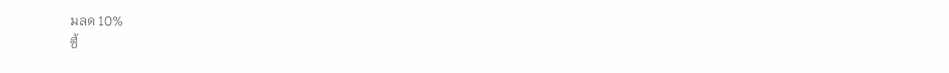มลด 10%
ซื้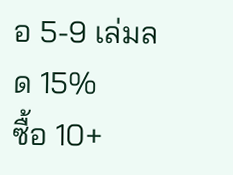อ 5-9 เล่มลด 15%
ซื้อ 10+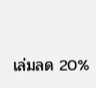เล่มลด 20%